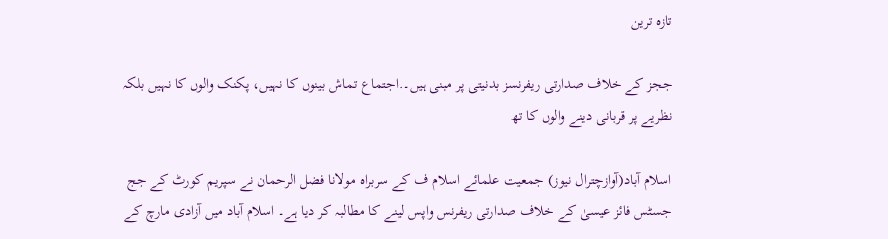تازہ ترین

ججز کے خلاف صدارتی ریفرنسز بدنیتی پر مبنی ہیں۔.اجتماع تماش بینوں کا نہیں، پکنک والوں کا نہیں بلکہ نظریے پر قربانی دینے والوں کا تھ

اسلام آباد(آوازچترال نیوز) جمعیت علمائے اسلام ف کے سربراہ مولانا فضل الرحمان نے سپریم کورٹ کے جج جسٹس فائز عیسیٰ کے خلاف صدارتی ریفرنس واپس لینے کا مطالبہ کر دیا ہے۔ اسلام آباد میں آزادی مارچ کے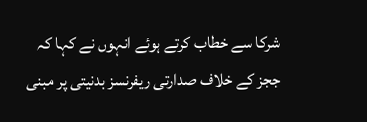شرکا سے خطاب کرتے ہوئے انہوں نے کہا کہ ججز کے خلاف صدارتی ریفرنسز بدنیتی پر مبنی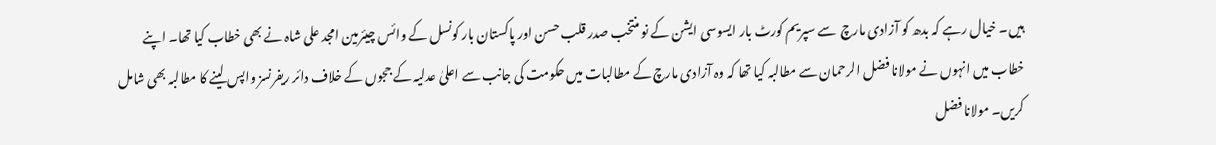ہیں۔ خیال رہے کہ بدھ کو آزادی مارچ  سے سپریم کورٹ بار ایسوسی ایشن کے نو منتخب صدر قلب حسن اور پاکستان بار کونسل کے وائس چیئرمین امجد علی شاہ نے بھی خطاب کیا تھا۔ اپنے خطاب میں انہوں نے مولانا فضل الرحمان سے مطالبہ کیا تھا کہ وہ آزادی مارچ کے مطالبات میں حکومت کی جانب سے اعلیٰ عدلیہ کے ججوں کے خلاف دائر ریفرنسز واپس لینے کا مطالبہ بھی شامل کریں۔ مولانا فضل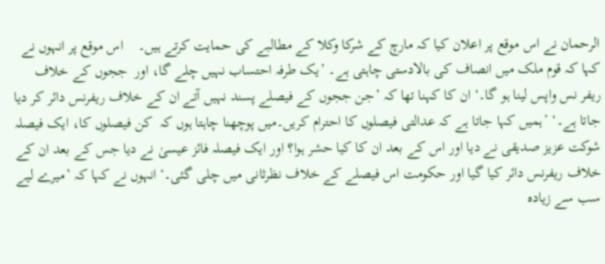الرحمان نے اس موقع پر اعلان کیا کہ مارچ کے شرکا وکلا کے مطالبے کی حمایت کرتے ہیں۔    اس موقع پر انہوں نے کہا کہ قوم ملک میں انصاف کی بالادستی چاہتی ہے۔ ’یک طرفہ احتساب نہیں چلے گا، اور  ججوں کے خلاف ریفر نس واپس لینا ہو گا۔‘ ان کا کہنا تھا کہ ’جن ججوں کے فیصلے پسند نہیں آتے ان کے خلاف ریفرنس دائر کر دیا جاتا ہے۔‘ ’ہمیں کہا جاتا ہے کہ عدالتی فیصلوں کا احترام کریں۔میں پوچھنا چاہتا ہوں کہ  کن فیصلوں کا، ایک فیصلہ شوکت عزیز صدیقی نے دیا اور اس کے بعد ان کا کیا حشر ہوا؟ اور ایک فیصلہ فائز عیسیٰ نے دیا جس کے بعد ان کے خلاف ریفرنس دائر کیا گیا اور حکومت اس فیصلے کے خلاف نظرثانی میں چلی گئی۔‘ انہوں نے کہا کہ ’میرے لیے سب سے زیادہ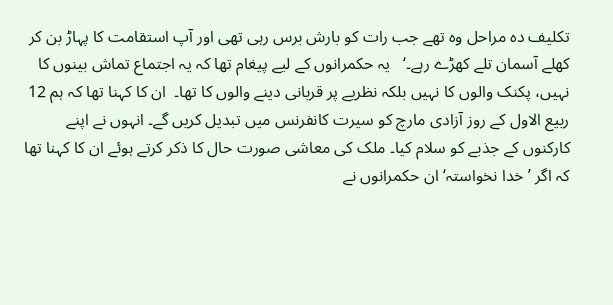تکلیف دہ مراحل وہ تھے جب رات کو بارش برس رہی تھی اور آپ استقامت کا پہاڑ بن کر کھلے آسمان تلے کھڑے رہے۔‘   یہ حکمرانوں کے لیے پیغام تھا کہ یہ اجتماع تماش بینوں کا نہیں، پکنک والوں کا نہیں بلکہ نظریے پر قربانی دینے والوں کا تھا۔  ان کا کہنا تھا کہ ہم 12 ربیع الاول کے روز آزادی مارچ کو سیرت کانفرنس میں تبدیل کریں گے۔ انہوں نے اپنے کارکنوں کے جذبے کو سلام کیا۔ ملک کی معاشی صورت حال کا ذکر کرتے ہوئے ان کا کہنا تھا کہ اگر ’خدا نخواستہ‘ ان حکمرانوں نے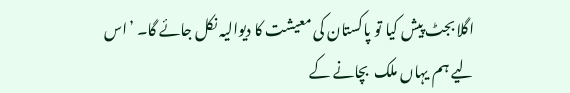اگلا بجٹ پیش کیا تو پاکستان کی معیشت کا دیوالیہ نکل جائے گا۔ ’اس لیے ہم یہاں ملک  بچانے کے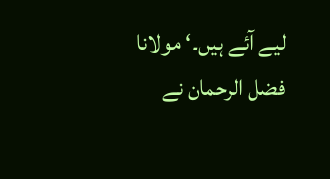لیے آئے ہیں۔‘ مولانا فضل الرحمان نے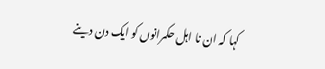کہا کہ ان نا اہل حکمرانوں کو ایک دن دینے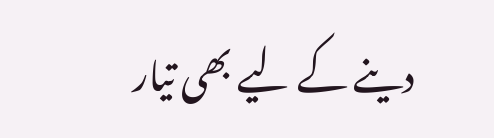دینے کے لیے بھی تیار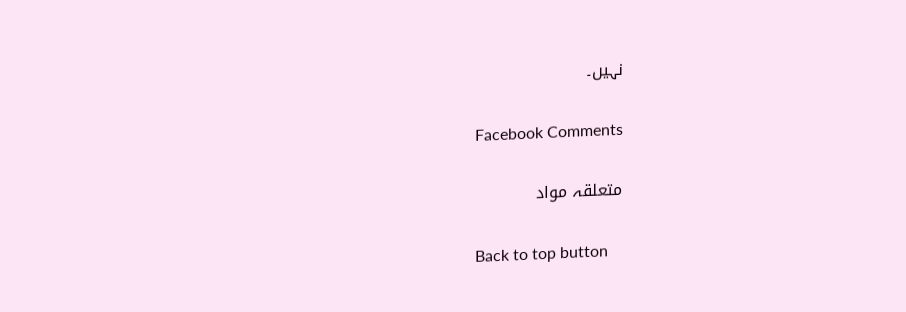نہیں۔

Facebook Comments

متعلقہ مواد

Back to top button